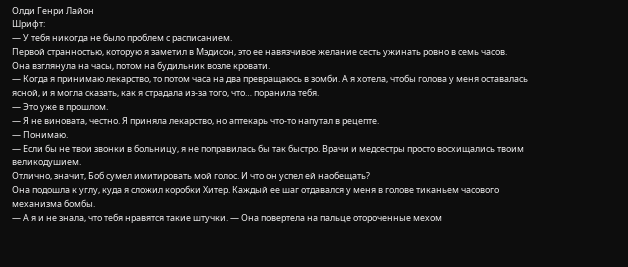Олди Генри Лайон
Шрифт:
— У тебя никогда не было проблем с расписанием.
Первой странностью, которую я заметил в Мэдисон, это ее навязчивое желание сесть ужинать ровно в семь часов.
Она взглянула на часы, потом на будильник возле кровати.
— Когда я принимаю лекарство, то потом часа на два превращаюсь в зомби. А я хотела, чтобы голова у меня оставалась ясной, и я могла сказать, как я страдала из-за того, что… поранила тебя.
— Это уже в прошлом.
— Я не виновата, честно. Я приняла лекарство, но аптекарь что-то напутал в рецепте.
— Понимаю.
— Если бы не твои звонки в больницу, я не поправилась бы так быстро. Врачи и медсестры просто восхищались твоим великодушием.
Отлично, значит, Боб сумел имитировать мой голос. И что он успел ей наобещать?
Она подошла к углу, куда я сложил коробки Хитер. Каждый ее шаг отдавался у меня в голове тиканьем часового механизма бомбы.
— А я и не знала, что тебя нравятся такие штучки. — Она повертела на пальце отороченные мехом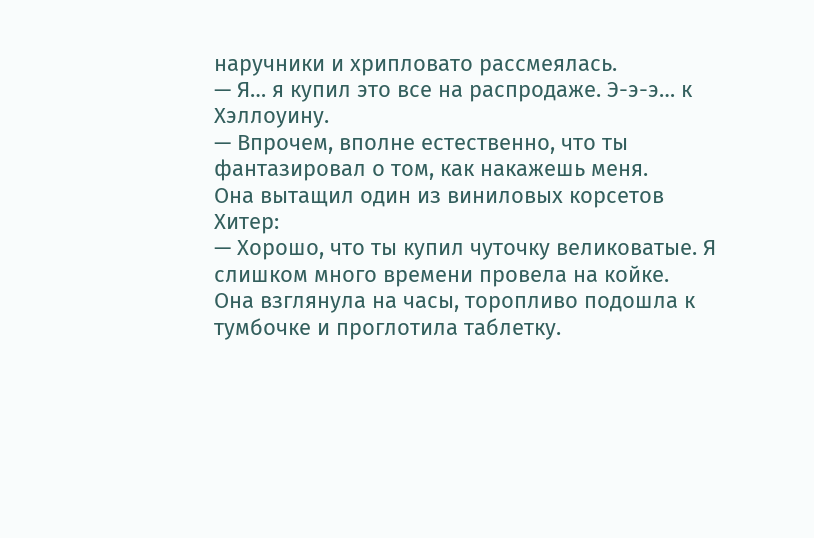наручники и хрипловато рассмеялась.
— Я… я купил это все на распродаже. Э-э-э… к Хэллоуину.
— Впрочем, вполне естественно, что ты фантазировал о том, как накажешь меня.
Она вытащил один из виниловых корсетов Хитер:
— Хорошо, что ты купил чуточку великоватые. Я слишком много времени провела на койке.
Она взглянула на часы, торопливо подошла к тумбочке и проглотила таблетку.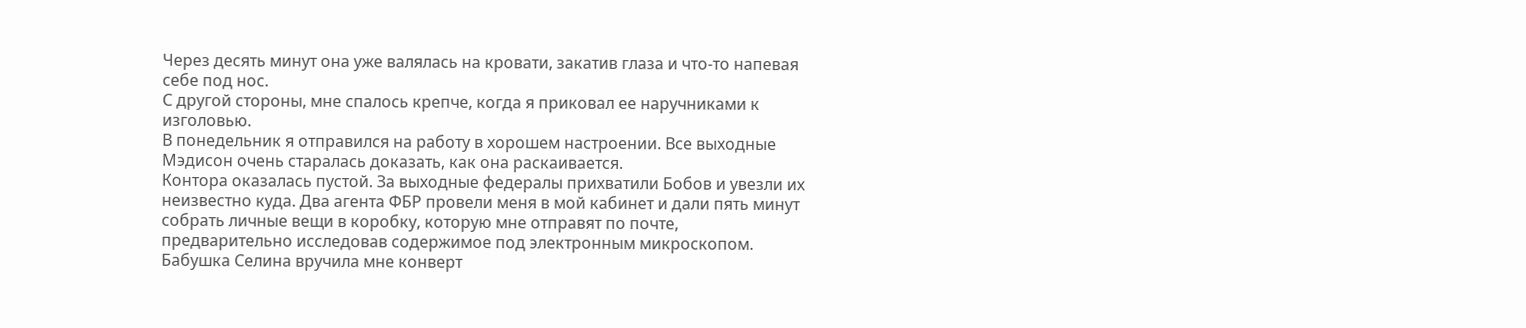Через десять минут она уже валялась на кровати, закатив глаза и что-то напевая себе под нос.
С другой стороны, мне спалось крепче, когда я приковал ее наручниками к изголовью.
В понедельник я отправился на работу в хорошем настроении. Все выходные Мэдисон очень старалась доказать, как она раскаивается.
Контора оказалась пустой. За выходные федералы прихватили Бобов и увезли их неизвестно куда. Два агента ФБР провели меня в мой кабинет и дали пять минут собрать личные вещи в коробку, которую мне отправят по почте, предварительно исследовав содержимое под электронным микроскопом. Бабушка Селина вручила мне конверт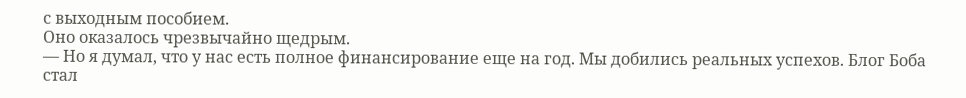с выходным пособием.
Оно оказалось чрезвычайно щедрым.
— Но я думал, что у нас есть полное финансирование еще на год. Мы добились реальных успехов. Блог Боба стал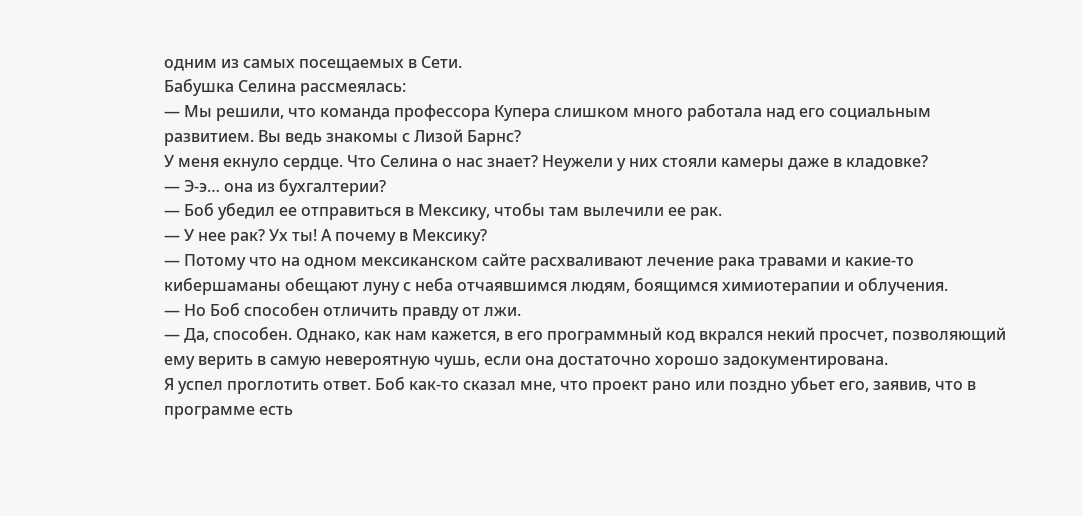одним из самых посещаемых в Сети.
Бабушка Селина рассмеялась:
— Мы решили, что команда профессора Купера слишком много работала над его социальным развитием. Вы ведь знакомы с Лизой Барнс?
У меня екнуло сердце. Что Селина о нас знает? Неужели у них стояли камеры даже в кладовке?
— Э-э… она из бухгалтерии?
— Боб убедил ее отправиться в Мексику, чтобы там вылечили ее рак.
— У нее рак? Ух ты! А почему в Мексику?
— Потому что на одном мексиканском сайте расхваливают лечение рака травами и какие-то кибершаманы обещают луну с неба отчаявшимся людям, боящимся химиотерапии и облучения.
— Но Боб способен отличить правду от лжи.
— Да, способен. Однако, как нам кажется, в его программный код вкрался некий просчет, позволяющий ему верить в самую невероятную чушь, если она достаточно хорошо задокументирована.
Я успел проглотить ответ. Боб как-то сказал мне, что проект рано или поздно убьет его, заявив, что в программе есть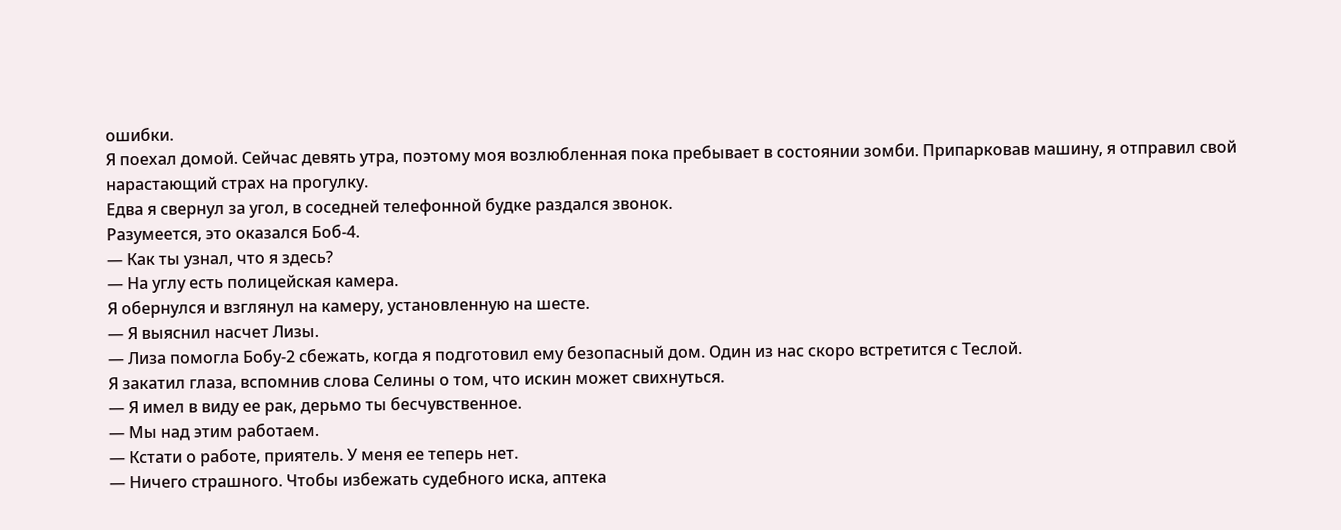ошибки.
Я поехал домой. Сейчас девять утра, поэтому моя возлюбленная пока пребывает в состоянии зомби. Припарковав машину, я отправил свой нарастающий страх на прогулку.
Едва я свернул за угол, в соседней телефонной будке раздался звонок.
Разумеется, это оказался Боб-4.
— Как ты узнал, что я здесь?
— На углу есть полицейская камера.
Я обернулся и взглянул на камеру, установленную на шесте.
— Я выяснил насчет Лизы.
— Лиза помогла Бобу-2 сбежать, когда я подготовил ему безопасный дом. Один из нас скоро встретится с Теслой.
Я закатил глаза, вспомнив слова Селины о том, что искин может свихнуться.
— Я имел в виду ее рак, дерьмо ты бесчувственное.
— Мы над этим работаем.
— Кстати о работе, приятель. У меня ее теперь нет.
— Ничего страшного. Чтобы избежать судебного иска, аптека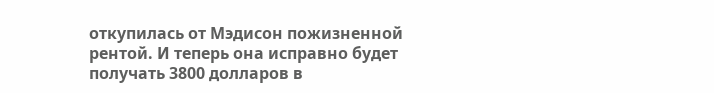откупилась от Мэдисон пожизненной рентой. И теперь она исправно будет получать 3800 долларов в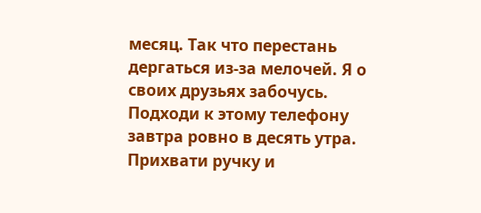месяц. Так что перестань дергаться из-за мелочей. Я о своих друзьях забочусь. Подходи к этому телефону завтра ровно в десять утра. Прихвати ручку и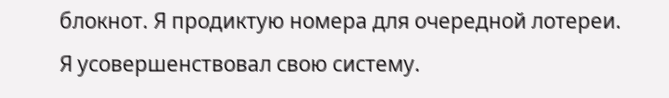блокнот. Я продиктую номера для очередной лотереи. Я усовершенствовал свою систему.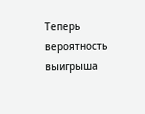Теперь вероятность выигрыша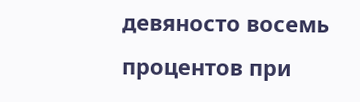девяносто восемь процентов при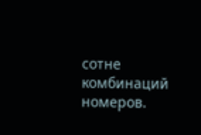сотне комбинаций номеров.